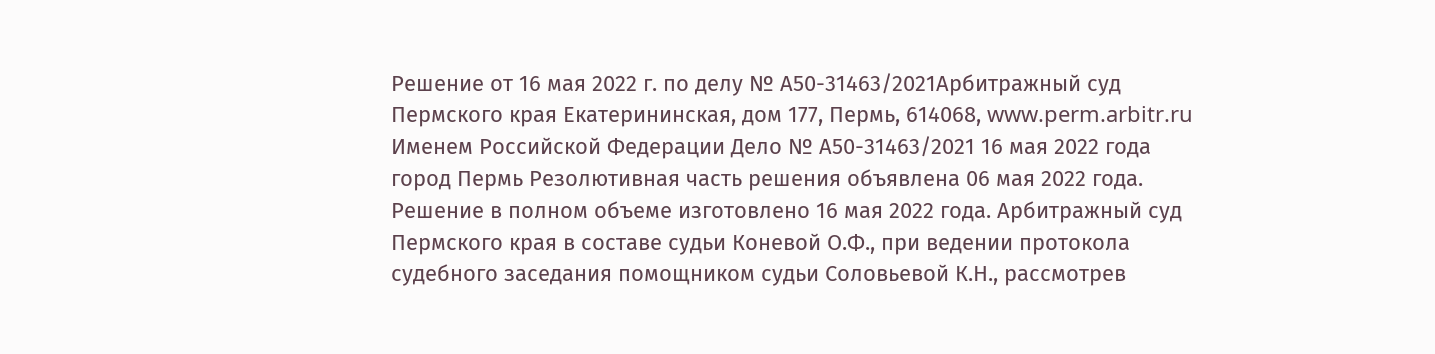Решение от 16 мая 2022 г. по делу № А50-31463/2021Арбитражный суд Пермского края Екатерининская, дом 177, Пермь, 614068, www.perm.arbitr.ru Именем Российской Федерации Дело № А50-31463/2021 16 мая 2022 года город Пермь Резолютивная часть решения объявлена 06 мая 2022 года. Решение в полном объеме изготовлено 16 мая 2022 года. Арбитражный суд Пермского края в составе судьи Коневой О.Ф., при ведении протокола судебного заседания помощником судьи Соловьевой К.Н., рассмотрев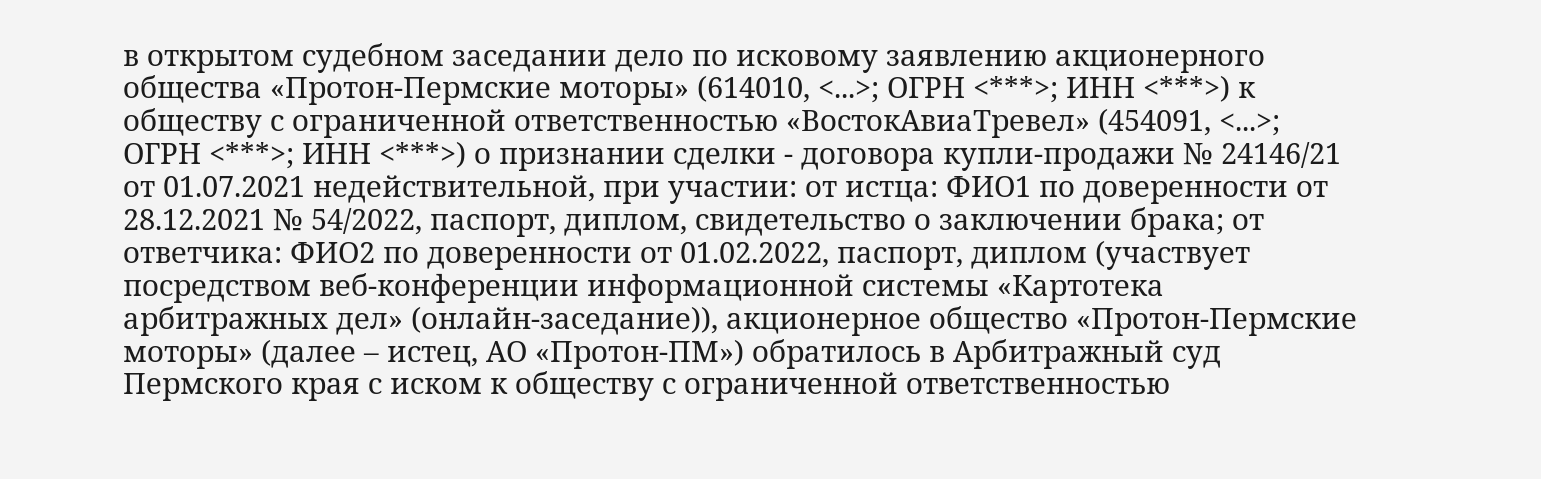в открытом судебном заседании дело по исковому заявлению акционерного общества «Протон-Пермские моторы» (614010, <...>; ОГРН <***>; ИНН <***>) к обществу с ограниченной ответственностью «ВостокАвиаТревел» (454091, <...>; ОГРН <***>; ИНН <***>) о признании сделки - договора купли-продажи № 24146/21 от 01.07.2021 недействительной, при участии: от истца: ФИО1 по доверенности от 28.12.2021 № 54/2022, паспорт, диплом, свидетельство о заключении брака; от ответчика: ФИО2 по доверенности от 01.02.2022, паспорт, диплом (участвует посредством веб-конференции информационной системы «Картотека арбитражных дел» (онлайн-заседание)), акционерное общество «Протон-Пермские моторы» (далее – истец, АО «Протон-ПМ») обратилось в Арбитражный суд Пермского края с иском к обществу с ограниченной ответственностью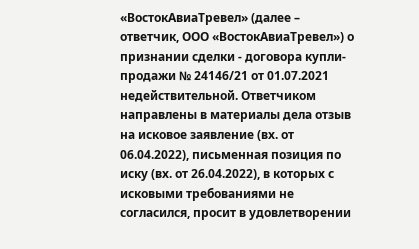«ВостокАвиаТревел» (далее – ответчик, ООО «ВостокАвиаТревел») о признании сделки - договора купли-продажи № 24146/21 от 01.07.2021 недействительной. Ответчиком направлены в материалы дела отзыв на исковое заявление (вх. от 06.04.2022), письменная позиция по иску (вх. от 26.04.2022), в которых с исковыми требованиями не согласился, просит в удовлетворении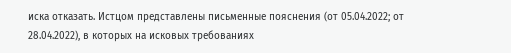иска отказать. Истцом представлены письменные пояснения (от 05.04.2022; от 28.04.2022), в которых на исковых требованиях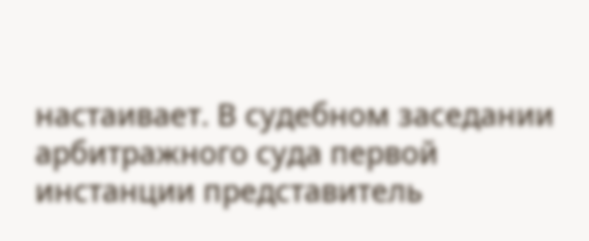настаивает. В судебном заседании арбитражного суда первой инстанции представитель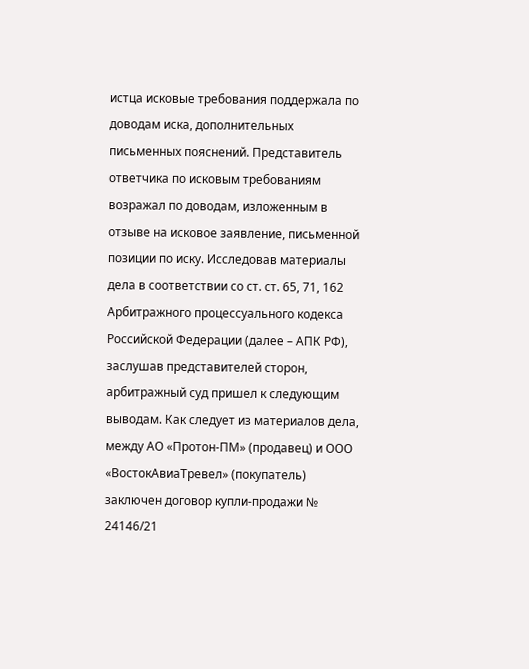истца исковые требования поддержала по доводам иска, дополнительных письменных пояснений. Представитель ответчика по исковым требованиям возражал по доводам, изложенным в отзыве на исковое заявление, письменной позиции по иску. Исследовав материалы дела в соответствии со ст. ст. 65, 71, 162 Арбитражного процессуального кодекса Российской Федерации (далее – АПК РФ), заслушав представителей сторон, арбитражный суд пришел к следующим выводам. Как следует из материалов дела, между АО «Протон-ПМ» (продавец) и ООО «ВостокАвиаТревел» (покупатель) заключен договор купли-продажи № 24146/21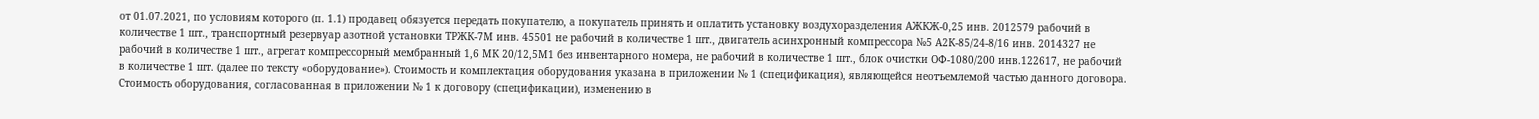от 01.07.2021, по условиям которого (п. 1.1) продавец обязуется передать покупателю, а покупатель принять и оплатить установку воздухоразделения АЖКЖ-0,25 инв. 2012579 рабочий в количестве 1 шт., транспортный резервуар азотной установки ТРЖК-7М инв. 45501 не рабочий в количестве 1 шт., двигатель асинхронный компрессора №5 А2К-85/24-8/16 инв. 2014327 не рабочий в количестве 1 шт., агрегат компрессорный мембранный 1,6 МК 20/12,5М1 без инвентарного номера, не рабочий в количестве 1 шт., блок очистки ОФ-1080/200 инв.122617, не рабочий в количестве 1 шт. (далее по тексту «оборудование»). Стоимость и комплектация оборудования указана в приложении № 1 (спецификация), являющейся неотъемлемой частью данного договора. Стоимость оборудования, согласованная в приложении № 1 к договору (спецификации), изменению в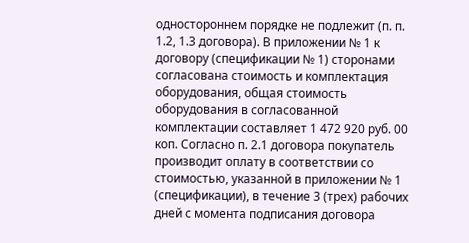одностороннем порядке не подлежит (п. п. 1.2, 1.3 договора). В приложении № 1 к договору (спецификации № 1) сторонами согласована стоимость и комплектация оборудования, общая стоимость оборудования в согласованной комплектации составляет 1 472 920 руб. 00 коп. Согласно п. 2.1 договора покупатель производит оплату в соответствии со стоимостью, указанной в приложении № 1 (спецификации), в течение 3 (трех) рабочих дней с момента подписания договора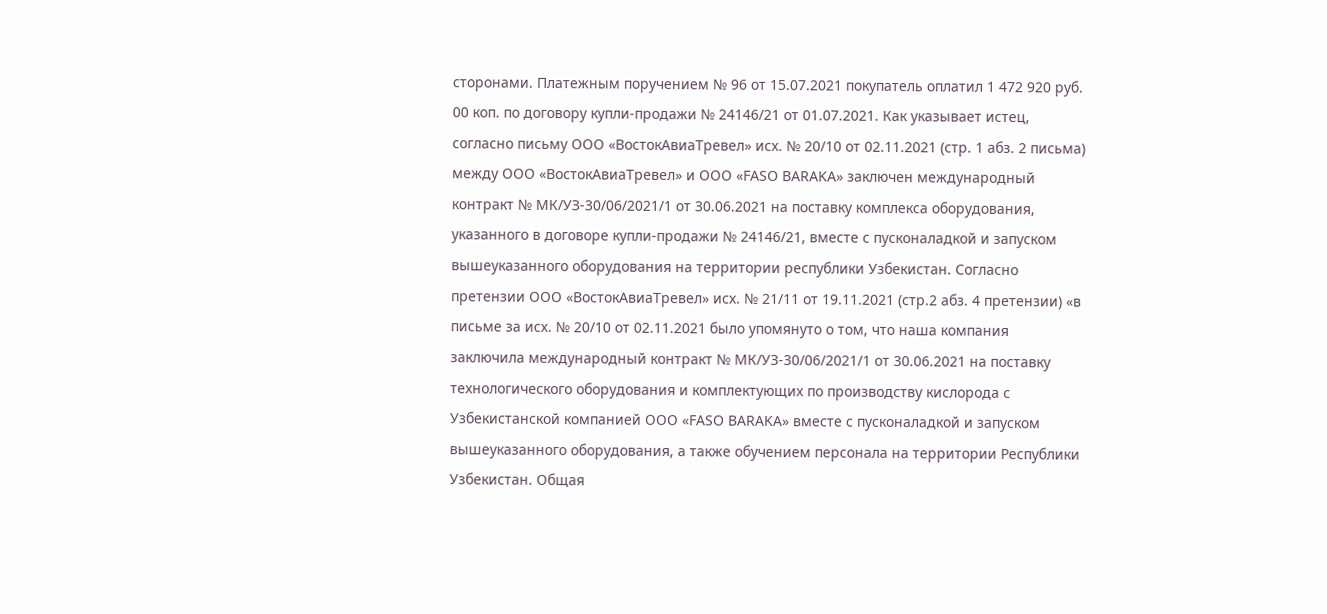сторонами. Платежным поручением № 96 от 15.07.2021 покупатель оплатил 1 472 920 руб. 00 коп. по договору купли-продажи № 24146/21 от 01.07.2021. Как указывает истец, согласно письму ООО «ВостокАвиаТревел» исх. № 20/10 от 02.11.2021 (стр. 1 абз. 2 письма) между ООО «ВостокАвиаТревел» и ООО «FASO BARAKA» заключен международный контракт № МК/УЗ-30/06/2021/1 от 30.06.2021 на поставку комплекса оборудования, указанного в договоре купли-продажи № 24146/21, вместе с пусконаладкой и запуском вышеуказанного оборудования на территории республики Узбекистан. Согласно претензии ООО «ВостокАвиаТревел» исх. № 21/11 от 19.11.2021 (стр.2 абз. 4 претензии) «в письме за исх. № 20/10 от 02.11.2021 было упомянуто о том, что наша компания заключила международный контракт № МК/УЗ-30/06/2021/1 от 30.06.2021 на поставку технологического оборудования и комплектующих по производству кислорода с Узбекистанской компанией ООО «FASO BARAKA» вместе с пусконаладкой и запуском вышеуказанного оборудования, а также обучением персонала на территории Республики Узбекистан. Общая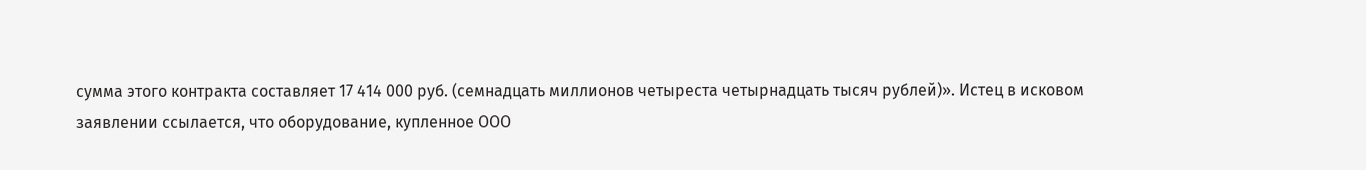сумма этого контракта составляет 17 414 000 руб. (семнадцать миллионов четыреста четырнадцать тысяч рублей)». Истец в исковом заявлении ссылается, что оборудование, купленное ООО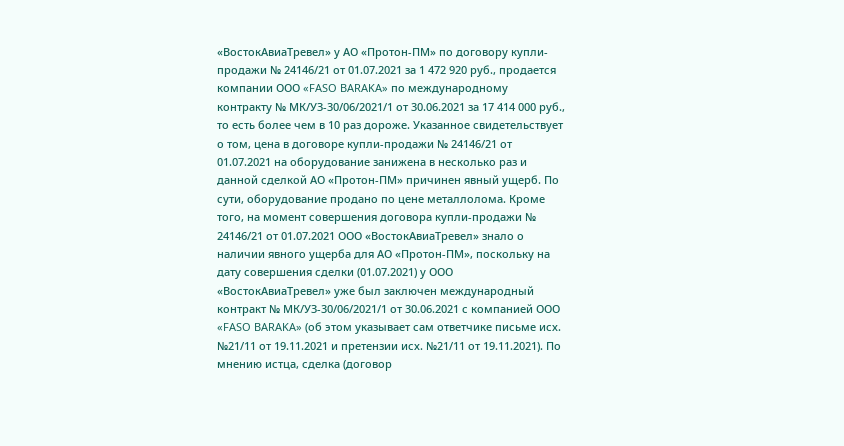«ВостокАвиаТревел» у АО «Протон-ПМ» по договору купли-продажи № 24146/21 от 01.07.2021 за 1 472 920 руб., продается компании ООО «FASO BARAKA» по международному контракту № МК/УЗ-30/06/2021/1 от 30.06.2021 за 17 414 000 руб., то есть более чем в 10 раз дороже. Указанное свидетельствует о том, цена в договоре купли-продажи № 24146/21 от 01.07.2021 на оборудование занижена в несколько раз и данной сделкой АО «Протон-ПМ» причинен явный ущерб. По сути, оборудование продано по цене металлолома. Кроме того, на момент совершения договора купли-продажи № 24146/21 от 01.07.2021 ООО «ВостокАвиаТревел» знало о наличии явного ущерба для АО «Протон-ПМ», поскольку на дату совершения сделки (01.07.2021) у ООО «ВостокАвиаТревел» уже был заключен международный контракт № МК/УЗ-30/06/2021/1 от 30.06.2021 с компанией ООО «FASO BARAKA» (об этом указывает сам ответчике письме исх. №21/11 от 19.11.2021 и претензии исх. №21/11 от 19.11.2021). По мнению истца, сделка (договор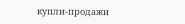купли-продажи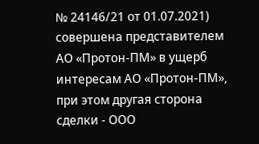№ 24146/21 от 01.07.2021) совершена представителем АО «Протон-ПМ» в ущерб интересам АО «Протон-ПМ», при этом другая сторона сделки - ООО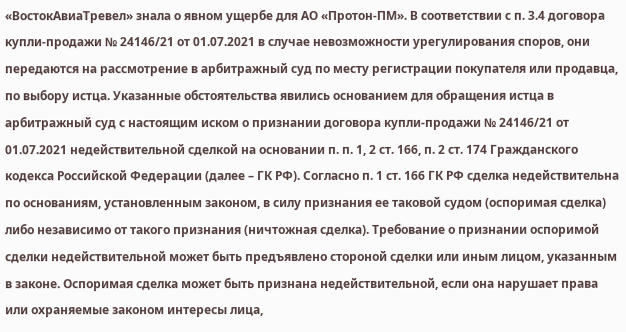«ВостокАвиаТревел» знала о явном ущербе для АО «Протон-ПМ». В соответствии с п. 3.4 договора купли-продажи № 24146/21 от 01.07.2021 в случае невозможности урегулирования споров, они передаются на рассмотрение в арбитражный суд по месту регистрации покупателя или продавца, по выбору истца. Указанные обстоятельства явились основанием для обращения истца в арбитражный суд с настоящим иском о признании договора купли-продажи № 24146/21 от 01.07.2021 недействительной сделкой на основании п. п. 1, 2 ст. 166, п. 2 ст. 174 Гражданского кодекса Российской Федерации (далее – ГК РФ). Согласно п. 1 ст. 166 ГК РФ сделка недействительна по основаниям, установленным законом, в силу признания ее таковой судом (оспоримая сделка) либо независимо от такого признания (ничтожная сделка). Требование о признании оспоримой сделки недействительной может быть предъявлено стороной сделки или иным лицом, указанным в законе. Оспоримая сделка может быть признана недействительной, если она нарушает права или охраняемые законом интересы лица,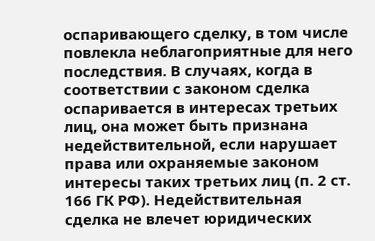оспаривающего сделку, в том числе повлекла неблагоприятные для него последствия. В случаях, когда в соответствии с законом сделка оспаривается в интересах третьих лиц, она может быть признана недействительной, если нарушает права или охраняемые законом интересы таких третьих лиц (п. 2 ст. 166 ГК РФ). Недействительная сделка не влечет юридических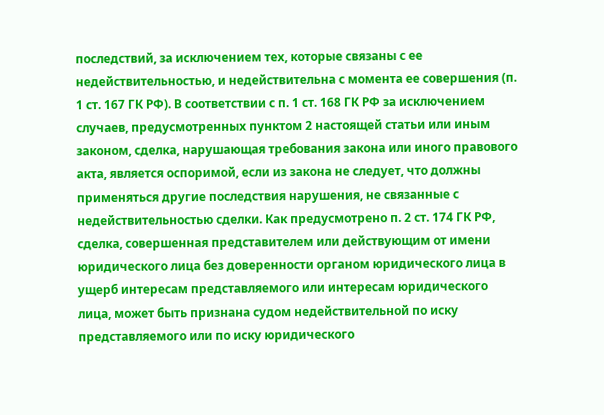последствий, за исключением тех, которые связаны с ее недействительностью, и недействительна с момента ее совершения (п. 1 ст. 167 ГК РФ). В соответствии с п. 1 ст. 168 ГК РФ за исключением случаев, предусмотренных пунктом 2 настоящей статьи или иным законом, сделка, нарушающая требования закона или иного правового акта, является оспоримой, если из закона не следует, что должны применяться другие последствия нарушения, не связанные с недействительностью сделки. Как предусмотрено п. 2 ст. 174 ГК РФ, сделка, совершенная представителем или действующим от имени юридического лица без доверенности органом юридического лица в ущерб интересам представляемого или интересам юридического лица, может быть признана судом недействительной по иску представляемого или по иску юридического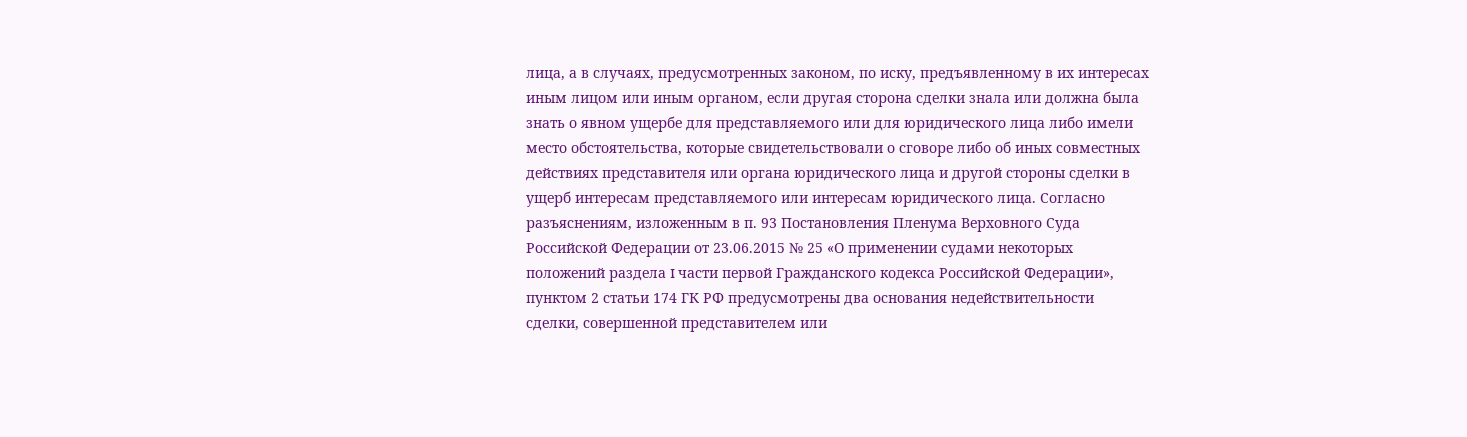лица, а в случаях, предусмотренных законом, по иску, предъявленному в их интересах иным лицом или иным органом, если другая сторона сделки знала или должна была знать о явном ущербе для представляемого или для юридического лица либо имели место обстоятельства, которые свидетельствовали о сговоре либо об иных совместных действиях представителя или органа юридического лица и другой стороны сделки в ущерб интересам представляемого или интересам юридического лица. Согласно разъяснениям, изложенным в п. 93 Постановления Пленума Верховного Суда Российской Федерации от 23.06.2015 № 25 «О применении судами некоторых положений раздела I части первой Гражданского кодекса Российской Федерации», пунктом 2 статьи 174 ГК РФ предусмотрены два основания недействительности сделки, совершенной представителем или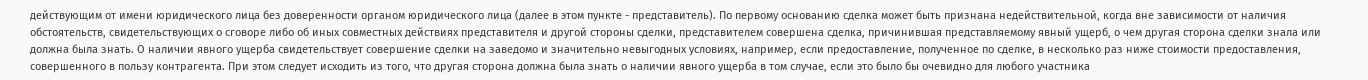действующим от имени юридического лица без доверенности органом юридического лица (далее в этом пункте - представитель). По первому основанию сделка может быть признана недействительной, когда вне зависимости от наличия обстоятельств, свидетельствующих о сговоре либо об иных совместных действиях представителя и другой стороны сделки, представителем совершена сделка, причинившая представляемому явный ущерб, о чем другая сторона сделки знала или должна была знать. О наличии явного ущерба свидетельствует совершение сделки на заведомо и значительно невыгодных условиях, например, если предоставление, полученное по сделке, в несколько раз ниже стоимости предоставления, совершенного в пользу контрагента. При этом следует исходить из того, что другая сторона должна была знать о наличии явного ущерба в том случае, если это было бы очевидно для любого участника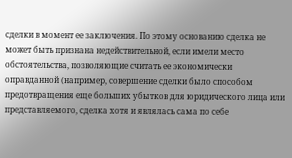сделки в момент ее заключения. По этому основанию сделка не может быть признана недействительной, если имели место обстоятельства, позволяющие считать ее экономически оправданной (например, совершение сделки было способом предотвращения еще больших убытков для юридического лица или представляемого, сделка хотя и являлась сама по себе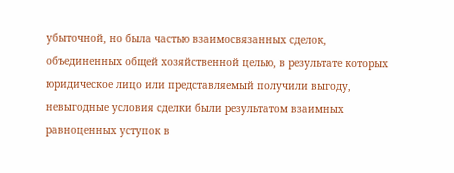убыточной, но была частью взаимосвязанных сделок, объединенных общей хозяйственной целью, в результате которых юридическое лицо или представляемый получили выгоду, невыгодные условия сделки были результатом взаимных равноценных уступок в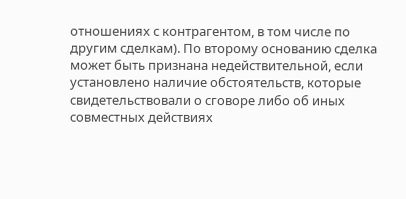отношениях с контрагентом, в том числе по другим сделкам). По второму основанию сделка может быть признана недействительной, если установлено наличие обстоятельств, которые свидетельствовали о сговоре либо об иных совместных действиях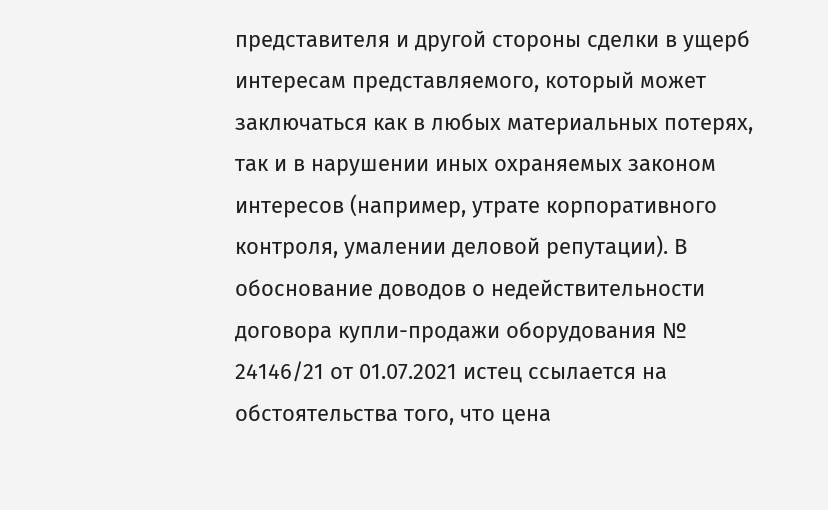представителя и другой стороны сделки в ущерб интересам представляемого, который может заключаться как в любых материальных потерях, так и в нарушении иных охраняемых законом интересов (например, утрате корпоративного контроля, умалении деловой репутации). В обоснование доводов о недействительности договора купли-продажи оборудования № 24146/21 от 01.07.2021 истец ссылается на обстоятельства того, что цена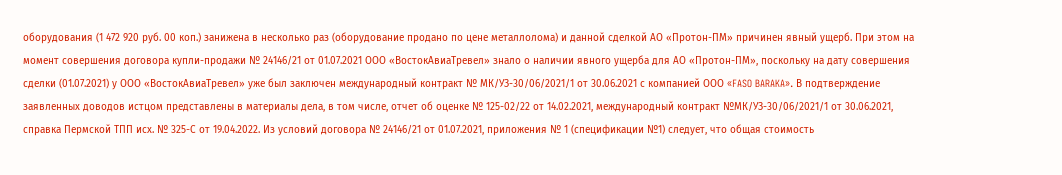оборудования (1 472 920 руб. 00 коп.) занижена в несколько раз (оборудование продано по цене металлолома) и данной сделкой АО «Протон-ПМ» причинен явный ущерб. При этом на момент совершения договора купли-продажи № 24146/21 от 01.07.2021 ООО «ВостокАвиаТревел» знало о наличии явного ущерба для АО «Протон-ПМ», поскольку на дату совершения сделки (01.07.2021) у ООО «ВостокАвиаТревел» уже был заключен международный контракт № МК/УЗ-30/06/2021/1 от 30.06.2021 с компанией ООО «FASO BARAKA». В подтверждение заявленных доводов истцом представлены в материалы дела, в том числе, отчет об оценке № 125-02/22 от 14.02.2021, международный контракт №МК/УЗ-30/06/2021/1 от 30.06.2021, справка Пермской ТПП исх. № 325-С от 19.04.2022. Из условий договора № 24146/21 от 01.07.2021, приложения № 1 (спецификации №1) следует, что общая стоимость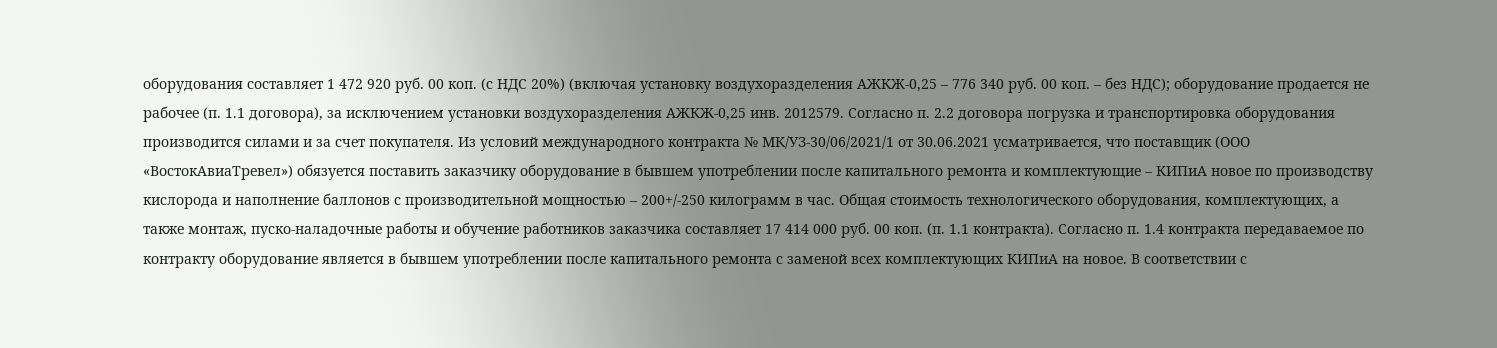оборудования составляет 1 472 920 руб. 00 коп. (с НДС 20%) (включая установку воздухоразделения АЖКЖ-0,25 – 776 340 руб. 00 коп. – без НДС); оборудование продается не рабочее (п. 1.1 договора), за исключением установки воздухоразделения АЖКЖ-0,25 инв. 2012579. Согласно п. 2.2 договора погрузка и транспортировка оборудования производится силами и за счет покупателя. Из условий международного контракта № МК/УЗ-30/06/2021/1 от 30.06.2021 усматривается, что поставщик (ООО «ВостокАвиаТревел») обязуется поставить заказчику оборудование в бывшем употреблении после капитального ремонта и комплектующие – КИПиА новое по производству кислорода и наполнение баллонов с производительной мощностью – 200+/-250 килограмм в час. Общая стоимость технологического оборудования, комплектующих, а также монтаж, пуско-наладочные работы и обучение работников заказчика составляет 17 414 000 руб. 00 коп. (п. 1.1 контракта). Согласно п. 1.4 контракта передаваемое по контракту оборудование является в бывшем употреблении после капитального ремонта с заменой всех комплектующих КИПиА на новое. В соответствии с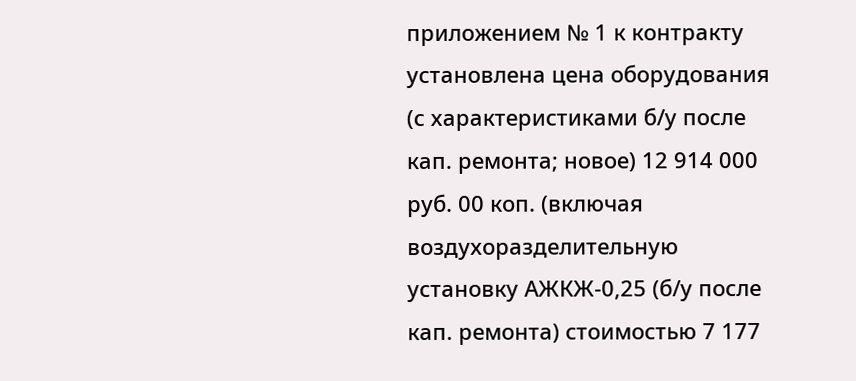приложением № 1 к контракту установлена цена оборудования (с характеристиками б/у после кап. ремонта; новое) 12 914 000 руб. 00 коп. (включая воздухоразделительную установку АЖКЖ-0,25 (б/у после кап. ремонта) стоимостью 7 177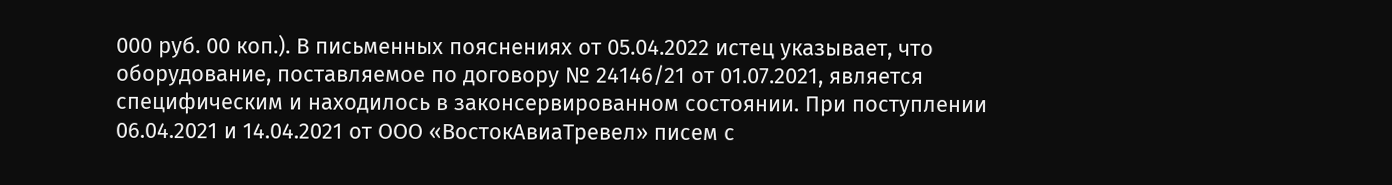000 руб. 00 коп.). В письменных пояснениях от 05.04.2022 истец указывает, что оборудование, поставляемое по договору № 24146/21 от 01.07.2021, является специфическим и находилось в законсервированном состоянии. При поступлении 06.04.2021 и 14.04.2021 от ООО «ВостокАвиаТревел» писем с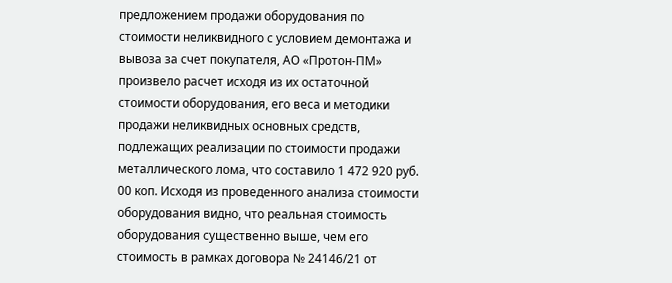предложением продажи оборудования по стоимости неликвидного с условием демонтажа и вывоза за счет покупателя, АО «Протон-ПМ» произвело расчет исходя из их остаточной стоимости оборудования, его веса и методики продажи неликвидных основных средств, подлежащих реализации по стоимости продажи металлического лома, что составило 1 472 920 руб. 00 коп. Исходя из проведенного анализа стоимости оборудования видно, что реальная стоимость оборудования существенно выше, чем его стоимость в рамках договора № 24146/21 от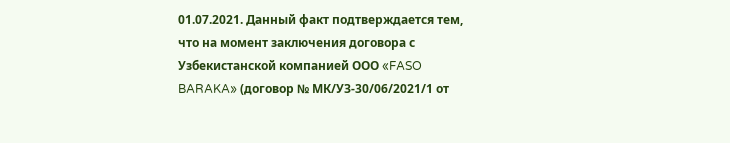01.07.2021. Данный факт подтверждается тем, что на момент заключения договора с Узбекистанской компанией ООО «FASO BARAKA» (договор № МК/УЗ-30/06/2021/1 от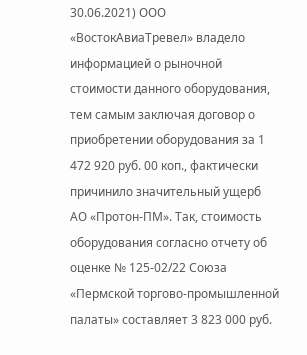30.06.2021) ООО «ВостокАвиаТревел» владело информацией о рыночной стоимости данного оборудования, тем самым заключая договор о приобретении оборудования за 1 472 920 руб. 00 коп., фактически причинило значительный ущерб АО «Протон-ПМ». Так, стоимость оборудования согласно отчету об оценке № 125-02/22 Союза «Пермской торгово-промышленной палаты» составляет 3 823 000 руб.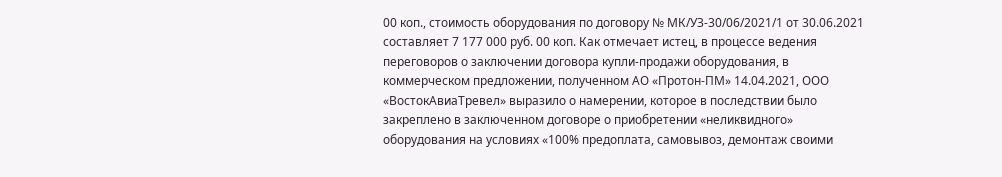00 коп., стоимость оборудования по договору № МК/УЗ-30/06/2021/1 от 30.06.2021 составляет 7 177 000 руб. 00 коп. Как отмечает истец, в процессе ведения переговоров о заключении договора купли-продажи оборудования, в коммерческом предложении, полученном АО «Протон-ПМ» 14.04.2021, ООО «ВостокАвиаТревел» выразило о намерении, которое в последствии было закреплено в заключенном договоре о приобретении «неликвидного» оборудования на условиях «100% предоплата, самовывоз, демонтаж своими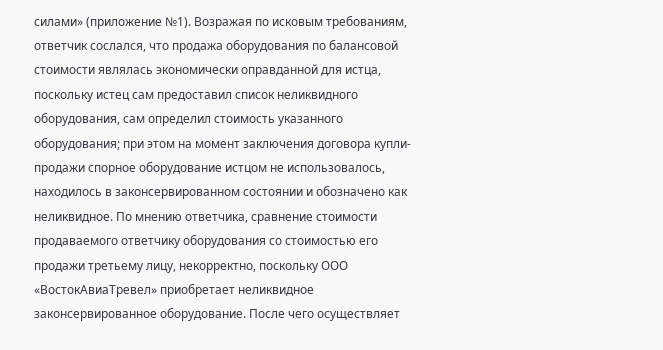силами» (приложение №1). Возражая по исковым требованиям, ответчик сослался, что продажа оборудования по балансовой стоимости являлась экономически оправданной для истца, поскольку истец сам предоставил список неликвидного оборудования, сам определил стоимость указанного оборудования; при этом на момент заключения договора купли-продажи спорное оборудование истцом не использовалось, находилось в законсервированном состоянии и обозначено как неликвидное. По мнению ответчика, сравнение стоимости продаваемого ответчику оборудования со стоимостью его продажи третьему лицу, некорректно, поскольку ООО «ВостокАвиаТревел» приобретает неликвидное законсервированное оборудование. После чего осуществляет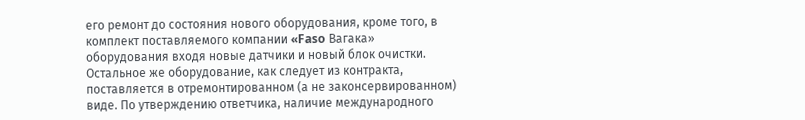его ремонт до состояния нового оборудования, кроме того, в комплект поставляемого компании «Faso Вагака» оборудования входя новые датчики и новый блок очистки. Остальное же оборудование, как следует из контракта, поставляется в отремонтированном (а не законсервированном) виде. По утверждению ответчика, наличие международного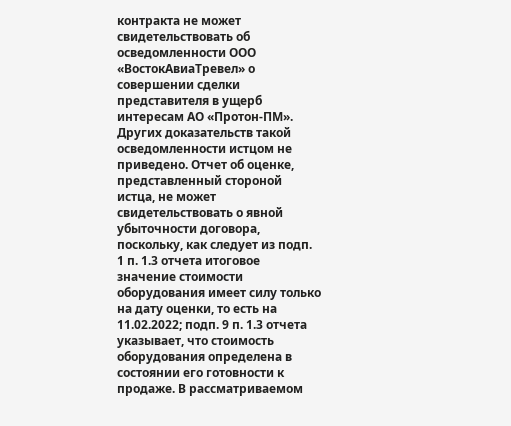контракта не может свидетельствовать об осведомленности ООО «ВостокАвиаТревел» о совершении сделки представителя в ущерб интересам АО «Протон-ПМ». Других доказательств такой осведомленности истцом не приведено. Отчет об оценке, представленный стороной истца, не может свидетельствовать о явной убыточности договора, поскольку, как следует из подп. 1 п. 1.3 отчета итоговое значение стоимости оборудования имеет силу только на дату оценки, то есть на 11.02.2022; подп. 9 п. 1.3 отчета указывает, что стоимость оборудования определена в состоянии его готовности к продаже. В рассматриваемом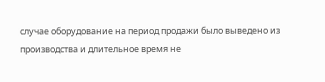случае оборудование на период продажи было выведено из производства и длительное время не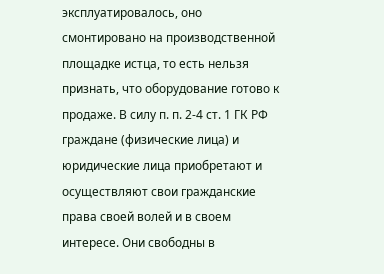эксплуатировалось, оно смонтировано на производственной площадке истца, то есть нельзя признать, что оборудование готово к продаже. В силу п. п. 2-4 ст. 1 ГК РФ граждане (физические лица) и юридические лица приобретают и осуществляют свои гражданские права своей волей и в своем интересе. Они свободны в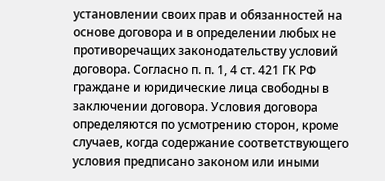установлении своих прав и обязанностей на основе договора и в определении любых не противоречащих законодательству условий договора. Согласно п. п. 1, 4 ст. 421 ГК РФ граждане и юридические лица свободны в заключении договора. Условия договора определяются по усмотрению сторон, кроме случаев, когда содержание соответствующего условия предписано законом или иными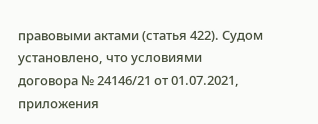правовыми актами (статья 422). Судом установлено, что условиями договора № 24146/21 от 01.07.2021, приложения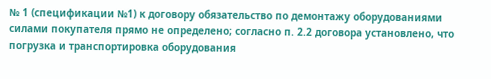№ 1 (спецификации №1) к договору обязательство по демонтажу оборудованиями силами покупателя прямо не определено; согласно п. 2.2 договора установлено, что погрузка и транспортировка оборудования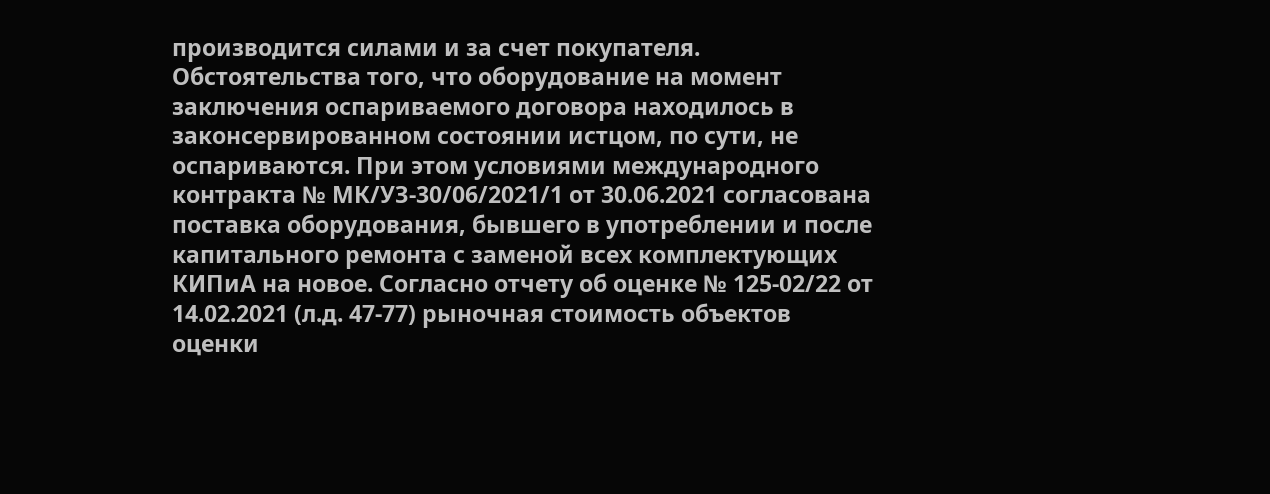производится силами и за счет покупателя. Обстоятельства того, что оборудование на момент заключения оспариваемого договора находилось в законсервированном состоянии истцом, по сути, не оспариваются. При этом условиями международного контракта № МК/УЗ-30/06/2021/1 от 30.06.2021 согласована поставка оборудования, бывшего в употреблении и после капитального ремонта с заменой всех комплектующих КИПиА на новое. Согласно отчету об оценке № 125-02/22 от 14.02.2021 (л.д. 47-77) рыночная стоимость объектов оценки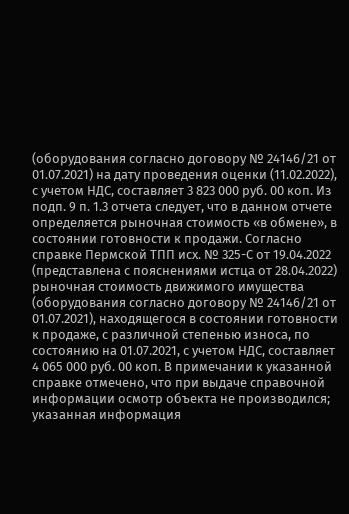(оборудования согласно договору № 24146/21 от 01.07.2021) на дату проведения оценки (11.02.2022), с учетом НДС, составляет 3 823 000 руб. 00 коп. Из подп. 9 п. 1.3 отчета следует, что в данном отчете определяется рыночная стоимость «в обмене», в состоянии готовности к продажи. Согласно справке Пермской ТПП исх. № 325-С от 19.04.2022 (представлена с пояснениями истца от 28.04.2022) рыночная стоимость движимого имущества (оборудования согласно договору № 24146/21 от 01.07.2021), находящегося в состоянии готовности к продаже, с различной степенью износа, по состоянию на 01.07.2021, с учетом НДС, составляет 4 065 000 руб. 00 коп. В примечании к указанной справке отмечено, что при выдаче справочной информации осмотр объекта не производился; указанная информация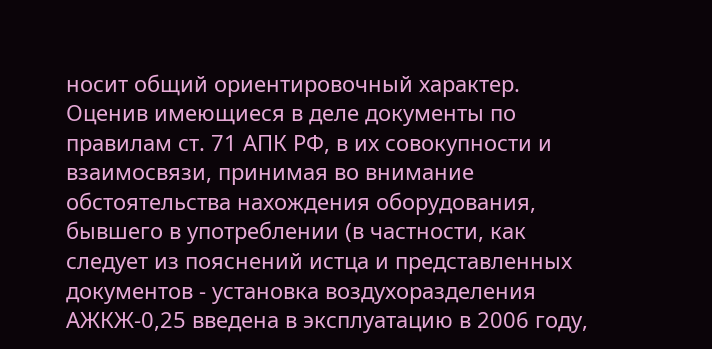носит общий ориентировочный характер. Оценив имеющиеся в деле документы по правилам ст. 71 АПК РФ, в их совокупности и взаимосвязи, принимая во внимание обстоятельства нахождения оборудования, бывшего в употреблении (в частности, как следует из пояснений истца и представленных документов - установка воздухоразделения АЖКЖ-0,25 введена в эксплуатацию в 2006 году,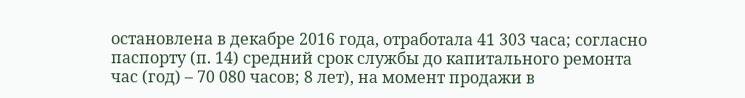остановлена в декабре 2016 года, отработала 41 303 часа; согласно паспорту (п. 14) средний срок службы до капитального ремонта час (год) – 70 080 часов; 8 лет), на момент продажи в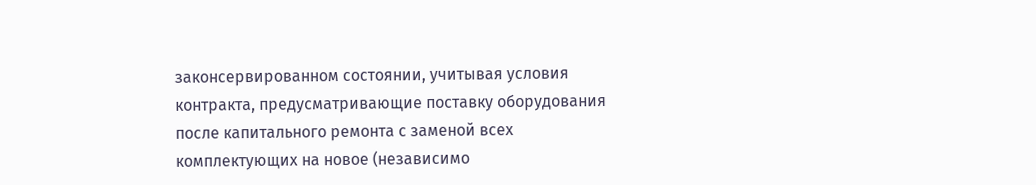законсервированном состоянии, учитывая условия контракта, предусматривающие поставку оборудования после капитального ремонта с заменой всех комплектующих на новое (независимо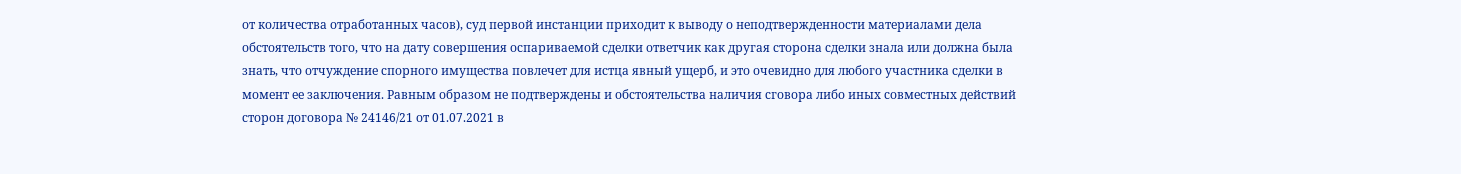от количества отработанных часов), суд первой инстанции приходит к выводу о неподтвержденности материалами дела обстоятельств того, что на дату совершения оспариваемой сделки ответчик как другая сторона сделки знала или должна была знать, что отчуждение спорного имущества повлечет для истца явный ущерб, и это очевидно для любого участника сделки в момент ее заключения. Равным образом не подтверждены и обстоятельства наличия сговора либо иных совместных действий сторон договора № 24146/21 от 01.07.2021 в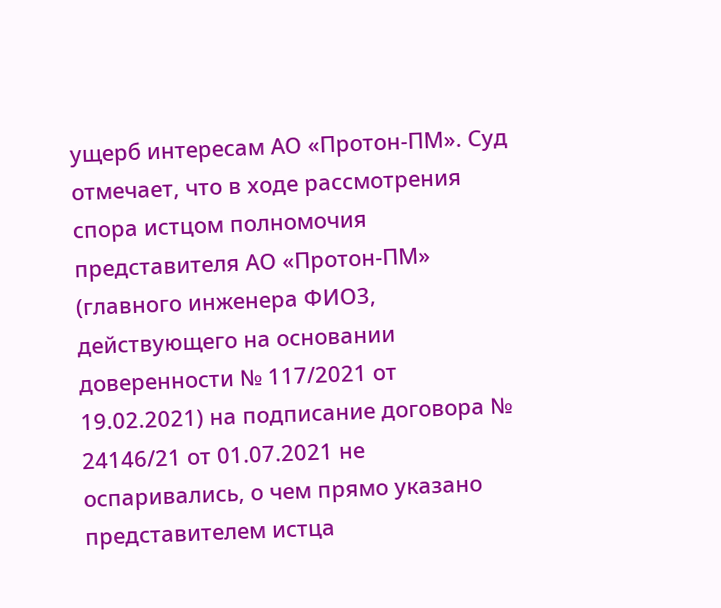ущерб интересам АО «Протон-ПМ». Суд отмечает, что в ходе рассмотрения спора истцом полномочия представителя АО «Протон-ПМ» (главного инженера ФИО3, действующего на основании доверенности № 117/2021 от 19.02.2021) на подписание договора № 24146/21 от 01.07.2021 не оспаривались, о чем прямо указано представителем истца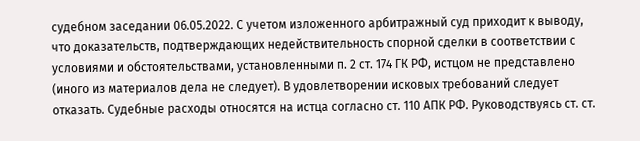судебном заседании 06.05.2022. С учетом изложенного арбитражный суд приходит к выводу, что доказательств, подтверждающих недействительность спорной сделки в соответствии с условиями и обстоятельствами, установленными п. 2 ст. 174 ГК РФ, истцом не представлено (иного из материалов дела не следует). В удовлетворении исковых требований следует отказать. Судебные расходы относятся на истца согласно ст. 110 АПК РФ. Руководствуясь ст. ст.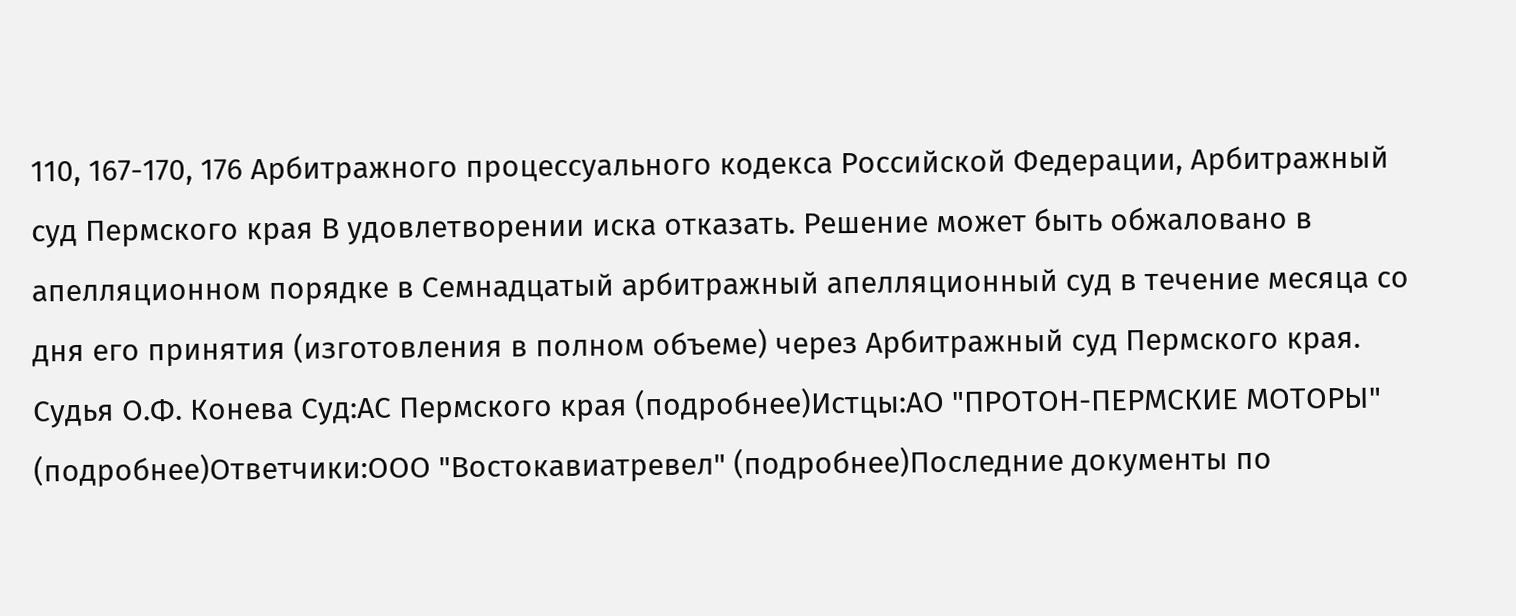110, 167-170, 176 Арбитражного процессуального кодекса Российской Федерации, Арбитражный суд Пермского края В удовлетворении иска отказать. Решение может быть обжаловано в апелляционном порядке в Семнадцатый арбитражный апелляционный суд в течение месяца со дня его принятия (изготовления в полном объеме) через Арбитражный суд Пермского края. Судья О.Ф. Конева Суд:АС Пермского края (подробнее)Истцы:АО "ПРОТОН-ПЕРМСКИЕ МОТОРЫ" (подробнее)Ответчики:ООО "Востокавиатревел" (подробнее)Последние документы по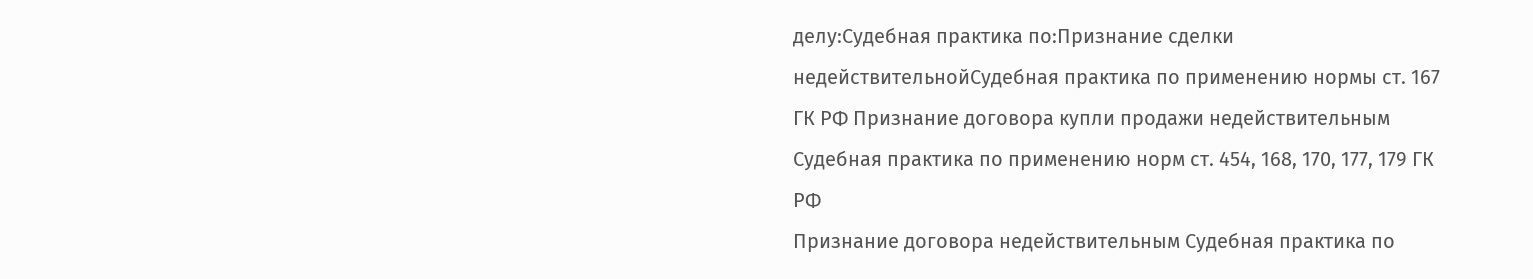делу:Судебная практика по:Признание сделки недействительнойСудебная практика по применению нормы ст. 167 ГК РФ Признание договора купли продажи недействительным Судебная практика по применению норм ст. 454, 168, 170, 177, 179 ГК РФ
Признание договора недействительным Судебная практика по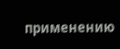применению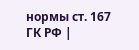нормы ст. 167 ГК РФ |